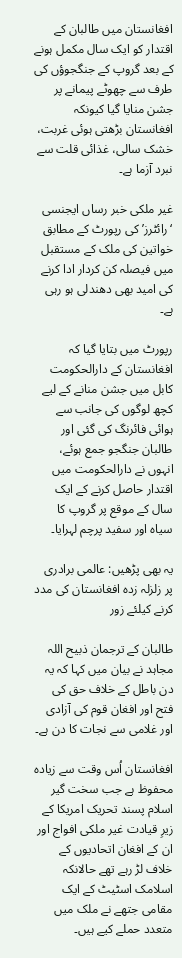افغانستان میں طالبان کے اقتدار کو ایک سال مکمل ہونے کے بعد گروپ کے جنگجوؤں کی طرف سے چھوٹے پیمانے پر جشن منایا گیا کیونکہ افغانستان بڑھتی ہوئی غربت، خشک سالی، غذائی قلت سے نبرد آزما ہے۔

غیر ملکی خبر رساں ایجنسی ‘رائٹرز’ کی رپورٹ کے مطابق خواتین کی ملک کے مستقبل میں فیصلہ کن کردار ادا کرنے کی امید بھی دھندلی ہو رہی ہے۔

رپورٹ میں بتایا گیا کہ افغانستان کے دارالحکومت کابل میں جشن منانے کے لیے کچھ لوگوں کی جانب سے ہوائی فائرنگ کی گئی اور طالبان جنگجو جمع ہوئے، انہوں نے دارالحکومت میں اقتدار حاصل کرنے کے ایک سال کے موقع پر گروپ کا سیاہ اور سفید پرچم لہرایا۔

یہ بھی پڑھیں: عالمی برادری پر زلزلہ زدہ افغانستان کی مدد کرنے کیلئے زور

طالبان کے ترجمان ذبیح اللہ مجاہد نے بیان میں کہا کہ یہ دن باطل کے خلاف حق کی فتح اور افغان قوم کی آزادی اور غلامی سے نجات کا دن ہے۔

افغانستان اُس وقت سے زیادہ محفوظ ہے جب سخت گیر اسلام پسند تحریک امریکا کے زیرِ قیادت غیر ملکی افواج اور ان کے افغان اتحادیوں کے خلاف لڑ رہے تھے حالانکہ اسلامک اسٹیٹ کے ایک مقامی جتھے نے ملک میں متعدد حملے کیے ہیں۔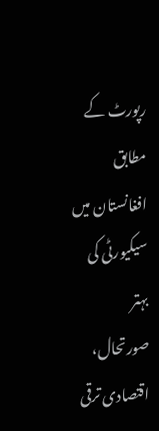رپورٹ کے مطابق افغانستان میں سیکیورٹی کی بہتر صورتحال، اقتصادی ترقی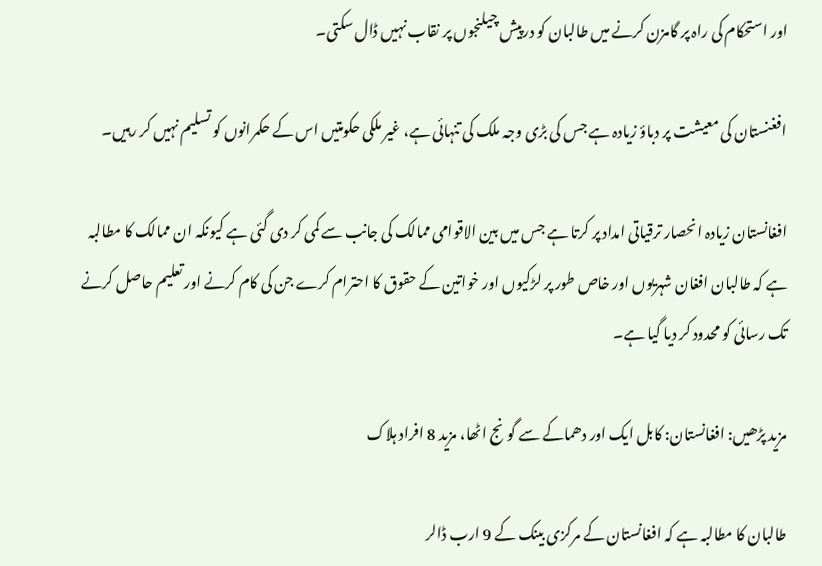اور استحکام کی راہ پر گامزن کرنے میں طالبان کو درپیش چیلنجوں پر نقاب نہیں ڈال سکتی۔

افغنستان کی معیشت پر دباؤ زیادہ ہے جس کی بڑی وجہ ملک کی تنہائی ہے، غیر ملکی حکومتیں اس کے حکمرانوں کو تسلیم نہیں کر رہیں۔

افغانستان زیادہ انحصار ترقیاتی امداد پر کرتا ہے جس میں بین الاقوامی ممالک کی جانب سے کمی کر دی گئی ہے کیونکہ ان ممالک کا مطالبہ ہے کہ طالبان افغان شہریوں اور خاص طور پر لڑکیوں اور خواتین کے حقوق کا احترام کرے جن کی کام کرنے اور تعلیم حاصل کرنے تک رسائی کو محدود کر دیا گیا ہے۔

مزید پڑھیں: افغانستان: کابل ایک اور دھماکے سے گونج اٹھا، مزید 8 افراد ہلاک

طالبان کا مطالبہ ہے کہ افغانستان کے مرکزی بینک کے 9 ارب ڈالر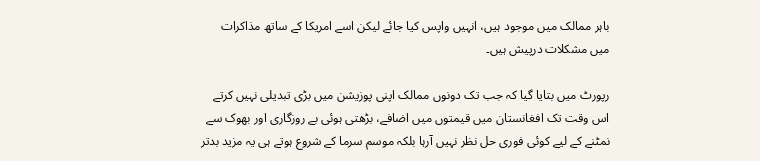باہر ممالک میں موجود ہیں، انہیں واپس کیا جائے لیکن اسے امریکا کے ساتھ مذاکرات میں مشکلات درپیش ہیں۔

رپورٹ میں بتایا گیا کہ جب تک دونوں ممالک اپنی پوزیشن میں بڑی تبدیلی نہیں کرتے اس وقت تک افغانستان میں قیمتوں میں اضافے، بڑھتی ہوئی بے روزگاری اور بھوک سے نمٹنے کے لیے کوئی فوری حل نظر نہیں آرہا بلکہ موسم سرما کے شروع ہوتے ہی یہ مزید بدتر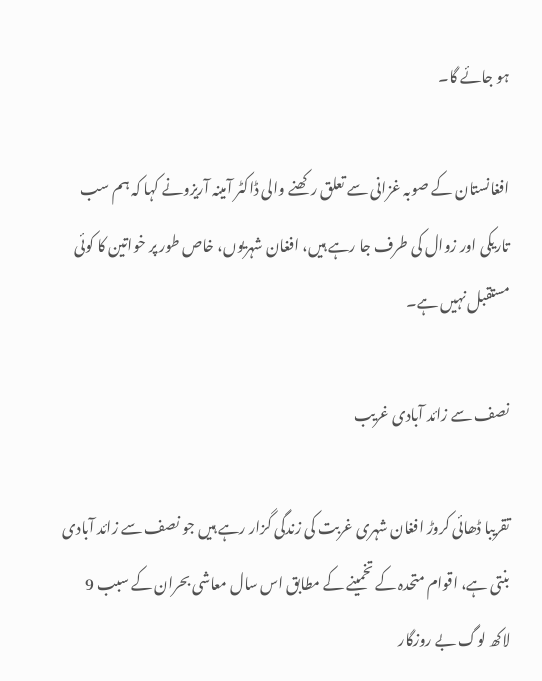ہو جائے گا۔

افغانستان کے صوبہ غزانی سے تعلق رکھنے والی ڈاکٹر آمینہ آریزونے کہا کہ ہم سب تاریکی اور زوال کی طرف جا رہے ہیں، افغان شہریوں، خاص طور پر خواتین کا کوئی مستقبل نہیں ہے۔

نصف سے زائد آبادی غریب

تقریبا ڈھائی کروڑ افغان شہری غربت کی زندگی گزار رہے ہیں جو نصف سے زائد آبادی بنتی ہے، اقوام متحدہ کے تخمینے کے مطابق اس سال معاشی بحران کے سبب 9 لاکھ لوگ بے روزگار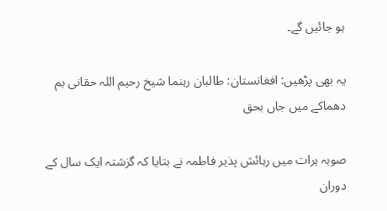ہو جائیں گے۔

یہ بھی پڑھیں: افغانستان: طالبان رہنما شیخ رحیم اللہ حقانی بم دھماکے میں جاں بحق

صوبہ ہرات میں رہائش پذیر فاطمہ نے بتایا کہ گزشتہ ایک سال کے دوران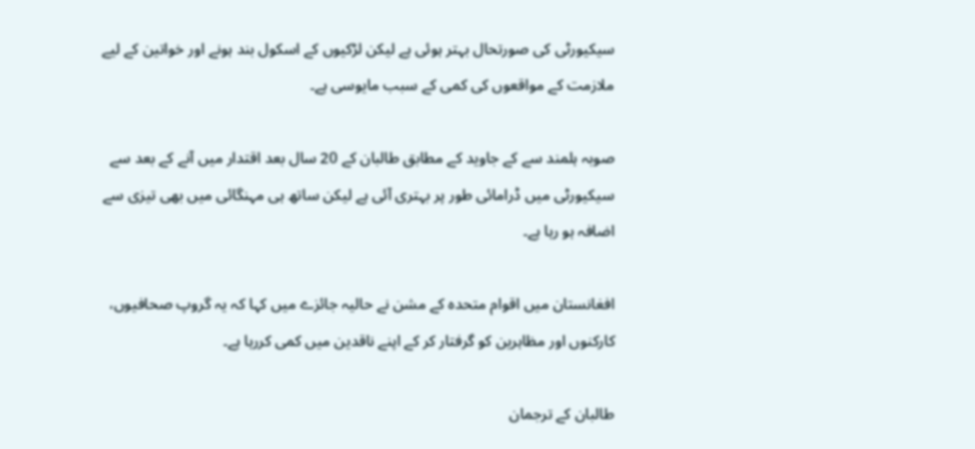سیکیورٹی کی صورتحال بہتر ہوئی ہے لیکن لڑکیوں کے اسکول بند ہونے اور خواتین کے لیے ملازمت کے مواقعوں کی کمی کے سبب مایوسی ہے۔

صوبہ ہلمند سے کے جاوید کے مطابق طالبان کے 20 سال بعد اقتدار میں آنے کے بعد سے سیکیورٹی میں ڈرامائی طور پر بہتری آئی ہے لیکن ساتھ ہی مہنگائی میں بھی تیزی سے اضافہ ہو رہا ہے۔

افغانستان میں اقوام متحدہ کے مشن نے حالیہ جائزے میں کہا کہ یہ گروپ صحافیوں، کارکنوں اور مظاہرین کو گرفتار کر کے اپنے ناقدین میں کمی کررہا ہے۔

طالبان کے ترجمان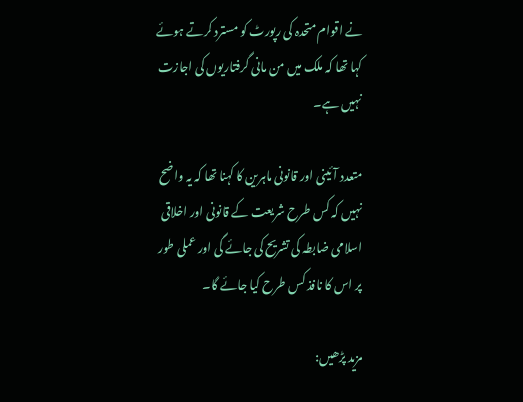نے اقوام متحدہ کی رپورٹ کو مسترد کرتے ہوئے کہا تھا کہ ملک میں من مانی گرفتاریوں کی اجازت نہیں ہے۔

متعدد آئینی اور قانونی ماہرین کا کہنا تھا کہ یہ واضح نہیں کہ کس طرح شریعت کے قانونی اور اخلاقی اسلامی ضابطہ کی تشریح کی جائے گی اور عملی طور پر اس کا نافذ کس طرح کیا جائے گا۔

مزید پڑھیں: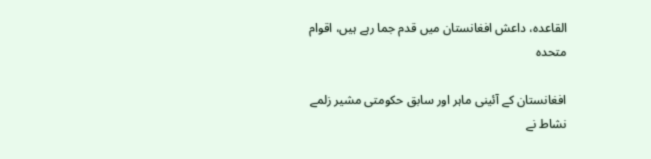القاعدہ، داعش افغانستان میں قدم جما رہے ہیں، اقوام متحدہ

افغانستان کے آئینی ماہر اور سابق حکومتی مشیر زلمے نشاط نے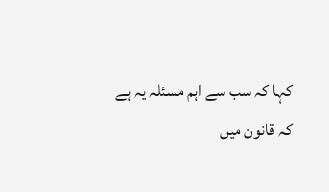کہا کہ سب سے اہم مسئلہ یہ ہے کہ قانون میں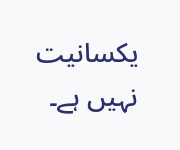یکسانیت نہیں ہے۔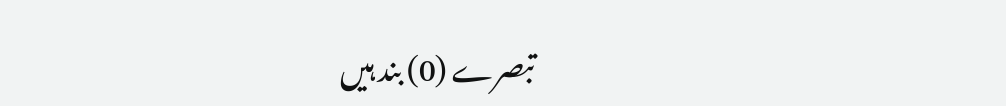تبصرے (0) بند ہیں